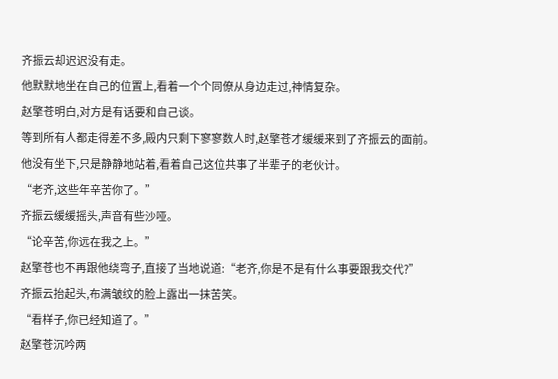齐振云却迟迟没有走。
他默默地坐在自己的位置上,看着一个个同僚从身边走过,神情复杂。
赵擎苍明白,对方是有话要和自己谈。
等到所有人都走得差不多,殿内只剩下寥寥数人时,赵擎苍才缓缓来到了齐振云的面前。
他没有坐下,只是静静地站着,看着自己这位共事了半辈子的老伙计。
“老齐,这些年辛苦你了。”
齐振云缓缓摇头,声音有些沙哑。
“论辛苦,你远在我之上。”
赵擎苍也不再跟他绕弯子,直接了当地说道:“老齐,你是不是有什么事要跟我交代?”
齐振云抬起头,布满皱纹的脸上露出一抹苦笑。
“看样子,你已经知道了。”
赵擎苍沉吟两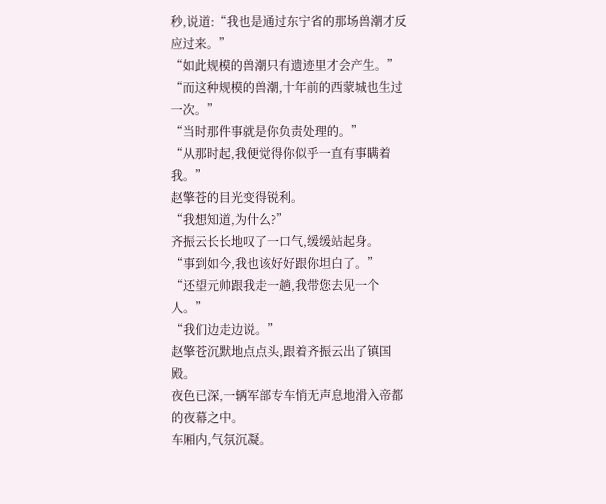秒,说道:“我也是通过东宁省的那场兽潮才反应过来。”
“如此规模的兽潮只有遗迹里才会产生。”
“而这种规模的兽潮,十年前的西蒙城也生过一次。”
“当时那件事就是你负责处理的。”
“从那时起,我便觉得你似乎一直有事瞒着我。”
赵擎苍的目光变得锐利。
“我想知道,为什么?”
齐振云长长地叹了一口气,缓缓站起身。
“事到如今,我也该好好跟你坦白了。”
“还望元帅跟我走一趟,我带您去见一个人。”
“我们边走边说。”
赵擎苍沉默地点点头,跟着齐振云出了镇国殿。
夜色已深,一辆军部专车悄无声息地滑入帝都的夜幕之中。
车厢内,气氛沉凝。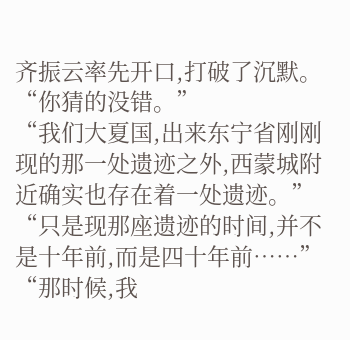齐振云率先开口,打破了沉默。
“你猜的没错。”
“我们大夏国,出来东宁省刚刚现的那一处遗迹之外,西蒙城附近确实也存在着一处遗迹。”
“只是现那座遗迹的时间,并不是十年前,而是四十年前……”
“那时候,我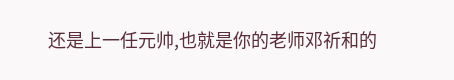还是上一任元帅,也就是你的老师邓祈和的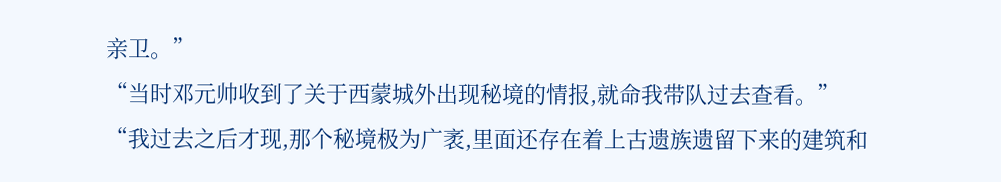亲卫。”
“当时邓元帅收到了关于西蒙城外出现秘境的情报,就命我带队过去查看。”
“我过去之后才现,那个秘境极为广袤,里面还存在着上古遗族遗留下来的建筑和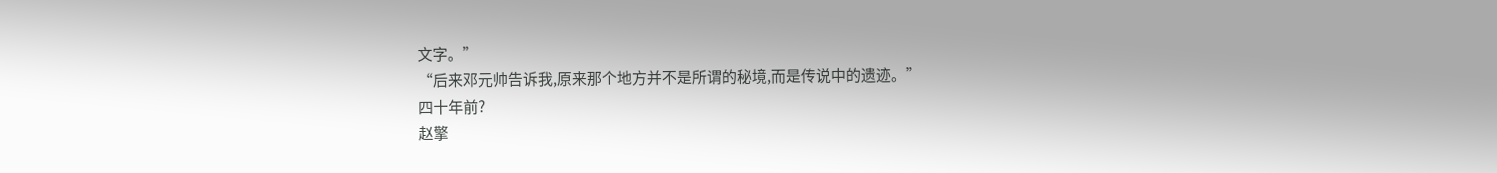文字。”
“后来邓元帅告诉我,原来那个地方并不是所谓的秘境,而是传说中的遗迹。”
四十年前?
赵擎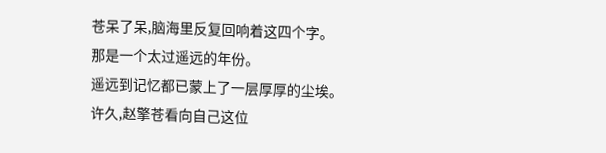苍呆了呆,脑海里反复回响着这四个字。
那是一个太过遥远的年份。
遥远到记忆都已蒙上了一层厚厚的尘埃。
许久,赵擎苍看向自己这位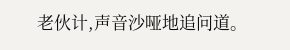老伙计,声音沙哑地追问道。